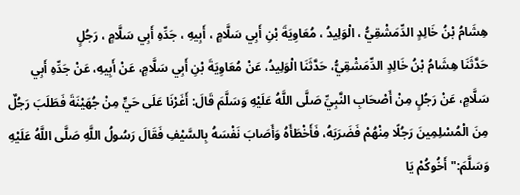هِشَامُ بْنُ خَالِدٍ الدِّمَشْقِيُّ ، الْوَلِيدُ ، مُعَاوِيَةَ بْنِ أَبِي سَلَّامٍ ، أَبِيهِ ، جَدِّهِ أَبِي سَلَّامٍ ، رَجُلٍ
حَدَّثَنَا هِشَامُ بْنُ خَالِدٍ الدِّمَشْقِيُّ، حَدَّثَنَا الْوَلِيدُ، عَنْ مُعَاوِيَةَ بْنِ أَبِي سَلَّامٍ، عَنْ أَبِيهِ، عَنْ جَدِّهِ أَبِي سَلَّامٍ، عَنْ رَجُلٍ مِنْ أَصْحَابِ النَّبِيِّ صَلَّى اللَّهُ عَلَيْهِ وَسَلَّمَ قَالَ: أَغَرْنَا عَلَى حَيٍّ مِنْ جُهَيْنَةَ فَطَلَبَ رَجُلٌ مِنَ الْمُسْلِمِينَ رَجُلًا مِنْهُمْ فَضَرَبَهُ، فَأَخْطَأَهُ وَأَصَابَ نَفْسَهُ بِالسَّيْفِ فَقَالَ رَسُولُ اللَّهِ صَلَّى اللَّهُ عَلَيْهِ وَسَلَّمَ:" أَخُوكُمْ يَا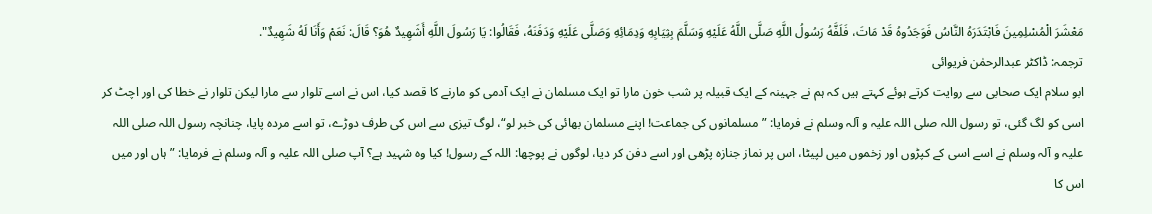مَعْشَرَ الْمُسْلِمِينَ فَابْتَدَرَهُ النَّاسُ فَوَجَدُوهُ قَدْ مَاتَ، فَلَفَّهُ رَسُولُ اللَّهِ صَلَّى اللَّهُ عَلَيْهِ وَسَلَّمَ بِثِيَابِهِ وَدِمَائِهِ وَصَلَّى عَلَيْهِ وَدَفَنَهُ، فَقَالُوا: يَا رَسُولَ اللَّهِ أَشَهِيدٌ هُوَ؟ قَالَ: نَعَمْ وَأَنَا لَهُ شَهِيدٌ".
ترجمہ: ڈاکٹر عبدالرحمٰن فریوائی
ابو سلام ایک صحابی سے روایت کرتے ہوئے کہتے ہیں کہ ہم نے جہینہ کے ایک قبیلہ پر شب خون مارا تو ایک مسلمان نے ایک آدمی کو مارنے کا قصد کیا، اس نے اسے تلوار سے مارا لیکن تلوار نے خطا کی اور اچٹ کر اسی کو لگ گئی، تو رسول اللہ صلی اللہ علیہ و آلہ وسلم نے فرمایا: ”مسلمانوں کی جماعت! اپنے مسلمان بھائی کی خبر لو“، لوگ تیزی سے اس کی طرف دوڑے، تو اسے مردہ پایا، چنانچہ رسول اللہ صلی اللہ علیہ و آلہ وسلم نے اسے اسی کے کپڑوں اور زخموں میں لپیٹا، اس پر نماز جنازہ پڑھی اور اسے دفن کر دیا، لوگوں نے پوچھا: اللہ کے رسول! کیا وہ شہید ہے؟ آپ صلی اللہ علیہ و آلہ وسلم نے فرمایا: ”ہاں اور میں اس کا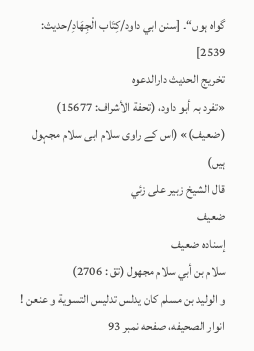گواہ ہوں“۔ [سنن ابي داود/كِتَاب الْجِهَادِ/حدیث: 2539]
تخریج الحدیث دارالدعوہ
«تفرد بہ أبو داود، (تحفة الأشراف: 15677) (ضعیف)» (اس کے راوی سلام ابی سلام مجہول ہیں)
قال الشيخ زبير على زئي
ضعيف
إسناده ضعيف
سلام بن أبي سلام مجهول (تق : 2706)
و الوليد بن مسلم كان يدلس تدليس التسوية و عنعن !
انوار الصحيفه، صفحه نمبر 93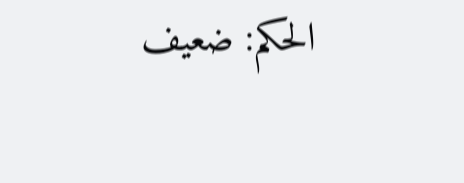الحكم: ضعيف